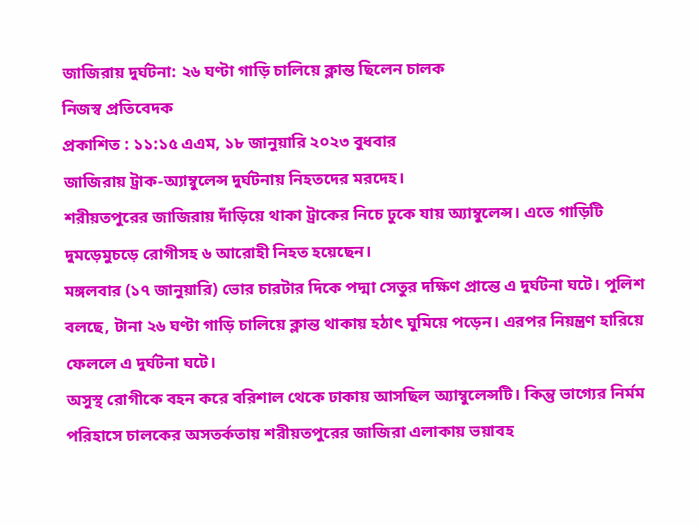জাজিরায় দুর্ঘটনা: ২৬ ঘণ্টা গাড়ি চালিয়ে ক্লান্ত ছিলেন চালক
নিজস্ব প্রতিবেদক
প্রকাশিত : ১১:১৫ এএম, ১৮ জানুয়ারি ২০২৩ বুধবার
জাজিরায় ট্রাক-অ্যাম্বুলেন্স দুর্ঘটনায় নিহতদের মরদেহ।
শরীয়তপুরের জাজিরায় দাঁড়িয়ে থাকা ট্রাকের নিচে ঢুকে যায় অ্যাম্বুলেন্স। এতে গাড়িটি দুমড়েমুচড়ে রোগীসহ ৬ আরোহী নিহত হয়েছেন।
মঙ্গলবার (১৭ জানুয়ারি) ভোর চারটার দিকে পদ্মা সেতুর দক্ষিণ প্রান্তে এ দুর্ঘটনা ঘটে। পুলিশ বলছে, টানা ২৬ ঘণ্টা গাড়ি চালিয়ে ক্লান্ত থাকায় হঠাৎ ঘুমিয়ে পড়েন। এরপর নিয়ন্ত্রণ হারিয়ে ফেললে এ দুর্ঘটনা ঘটে।
অসুস্থ রোগীকে বহন করে বরিশাল থেকে ঢাকায় আসছিল অ্যাম্বুলেন্সটি। কিন্তু ভাগ্যের নির্মম পরিহাসে চালকের অসতর্কতায় শরীয়তপুরের জাজিরা এলাকায় ভয়াবহ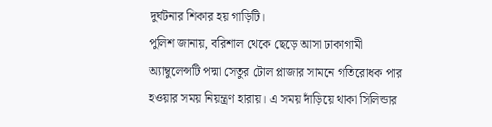দুর্ঘটনার শিকার হয় গাড়িটি।
পুলিশ জানায়, বরিশাল থেকে ছেড়ে আসা ঢাকাগামী অ্যাম্বুলেন্সটি পদ্মা সেতুর টোল প্লাজার সামনে গতিরোধক পার হওয়ার সময় নিয়ন্ত্রণ হারায়। এ সময় দাঁড়িয়ে থাকা সিলিন্ডার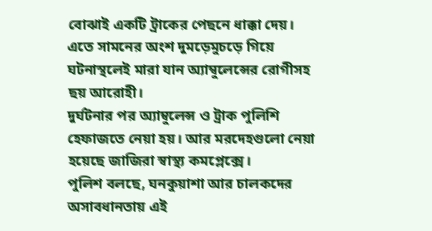বোঝাই একটি ট্রাকের পেছনে ধাক্কা দেয়। এতে সামনের অংশ দুমড়েমুচড়ে গিয়ে ঘটনাস্থলেই মারা যান অ্যাম্বুলেন্সের রোগীসহ ছয় আরোহী।
দুর্ঘটনার পর অ্যাম্বুলেন্স ও ট্রাক পুলিশি হেফাজতে নেয়া হয়। আর মরদেহগুলো নেয়া হয়েছে জাজিরা স্বাস্থ্য কমপ্লেক্সে।
পুলিশ বলছে, ঘনকুয়াশা আর চালকদের অসাবধানতায় এই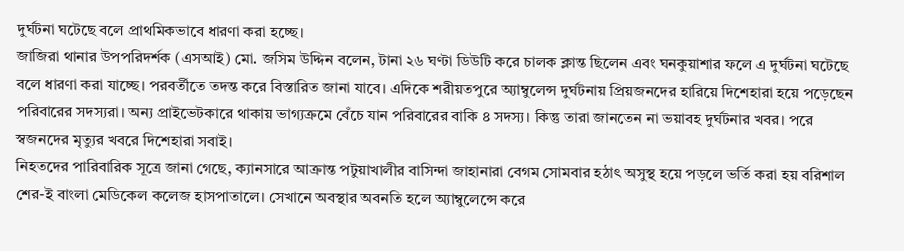দুর্ঘটনা ঘটেছে বলে প্রাথমিকভাবে ধারণা করা হচ্ছে।
জাজিরা থানার উপপরিদর্শক (এসআই) মো. জসিম উদ্দিন বলেন, টানা ২৬ ঘণ্টা ডিউটি করে চালক ক্লান্ত ছিলেন এবং ঘনকুয়াশার ফলে এ দুর্ঘটনা ঘটেছে বলে ধারণা করা যাচ্ছে। পরবর্তীতে তদন্ত করে বিস্তারিত জানা যাবে। এদিকে শরীয়তপুরে অ্যাম্বুলেন্স দুর্ঘটনায় প্রিয়জনদের হারিয়ে দিশেহারা হয়ে পড়েছেন পরিবারের সদস্যরা। অন্য প্রাইভেটকারে থাকায় ভাগ্যক্রমে বেঁচে যান পরিবারের বাকি ৪ সদস্য। কিন্তু তারা জানতেন না ভয়াবহ দুর্ঘটনার খবর। পরে স্বজনদের মৃত্যুর খবরে দিশেহারা সবাই।
নিহতদের পারিবারিক সূত্রে জানা গেছে, ক্যানসারে আক্রান্ত পটুয়াখালীর বাসিন্দা জাহানারা বেগম সোমবার হঠাৎ অসুস্থ হয়ে পড়লে ভর্তি করা হয় বরিশাল শের-ই বাংলা মেডিকেল কলেজ হাসপাতালে। সেখানে অবস্থার অবনতি হলে অ্যাম্বুলেন্সে করে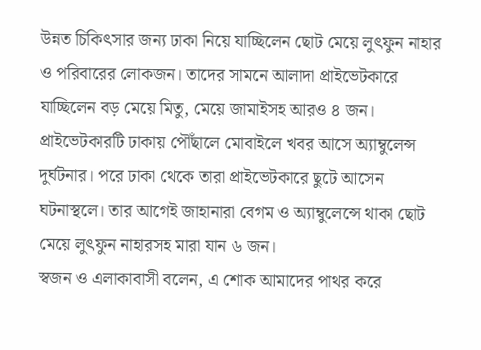উন্নত চিকিৎসার জন্য ঢাকা নিয়ে যাচ্ছিলেন ছোট মেয়ে লুৎফুন নাহার ও পরিবারের লোকজন। তাদের সামনে আলাদা প্রাইভেটকারে যাচ্ছিলেন বড় মেয়ে মিতু, মেয়ে জামাইসহ আরও ৪ জন। প্রাইভেটকারটি ঢাকায় পৌঁছালে মোবাইলে খবর আসে অ্যাম্বুলেন্স দুর্ঘটনার। পরে ঢাকা থেকে তারা প্রাইভেটকারে ছুটে আসেন ঘটনাস্থলে। তার আগেই জাহানারা বেগম ও অ্যাম্বুলেন্সে থাকা ছোট মেয়ে লুৎফুন নাহারসহ মারা যান ৬ জন।
স্বজন ও এলাকাবাসী বলেন, এ শোক আমাদের পাথর করে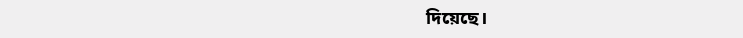দিয়েছে।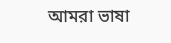আমরা ভাষা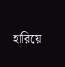হারিয়ে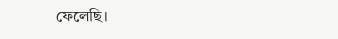ফেলেছি।